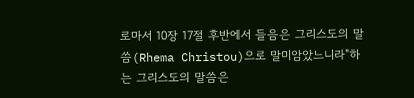로마서 10장 17절 후반에서 들음은 그리스도의 말씀(Rhema Christou)으로 말미암았느니라"하는 그리스도의 말씀은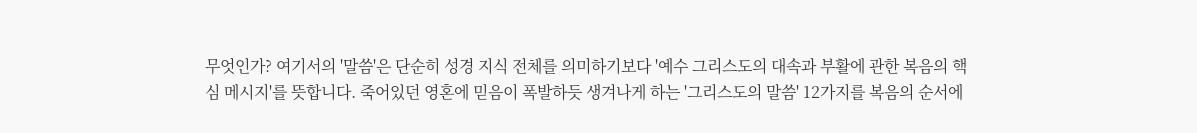무엇인가? 여기서의 '말씀'은 단순히 성경 지식 전체를 의미하기보다 '예수 그리스도의 대속과 부활에 관한 복음의 핵심 메시지'를 뜻합니다. 죽어있던 영혼에 믿음이 폭발하듯 생겨나게 하는 '그리스도의 말씀' 12가지를 복음의 순서에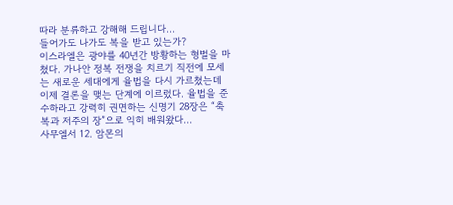따라 분류하고 강해해 드립니다...
들어가도 나가도 복을 받고 있는가?
이스라엘은 광야를 40년간 방황하는 형벌을 마쳤다. 가나안 정복 전쟁을 치르기 직전에 모세는 새로운 세대에게 율법을 다시 가르쳤는데 이제 결론을 맺는 단계에 이르렀다. 율법을 준수하라고 강력히 권면하는 신명기 28장은 “축복과 저주의 장”으로 익히 배워왔다...
사무엘서 12. 암몬의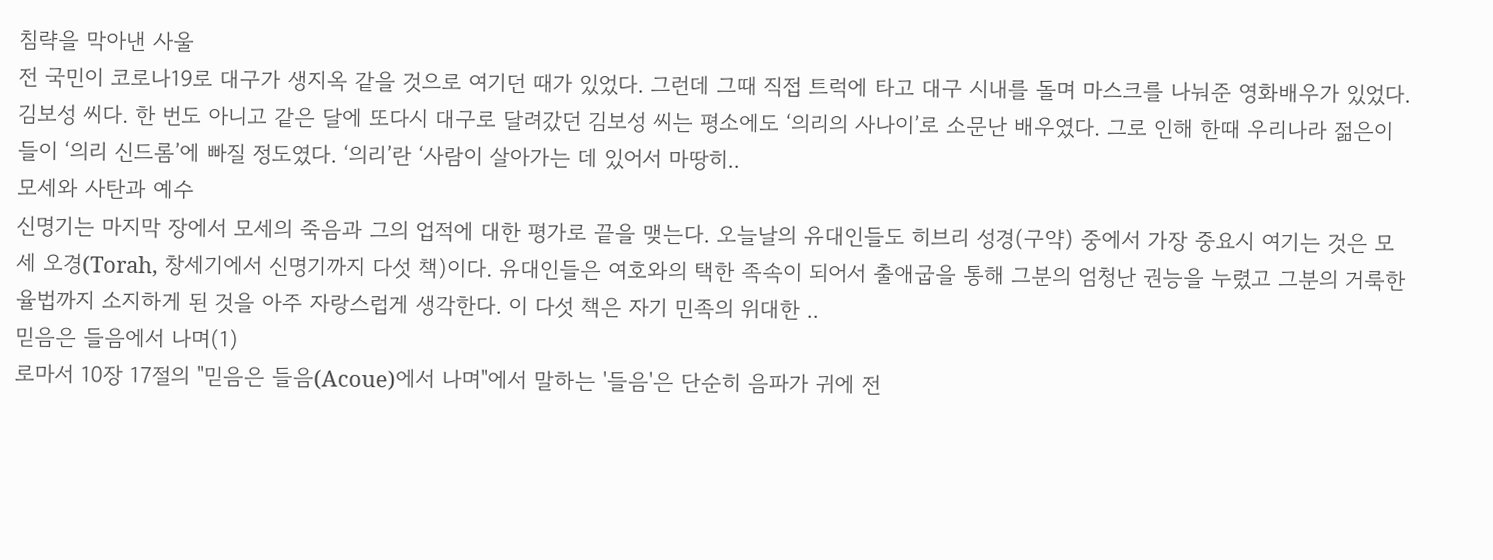침략을 막아낸 사울
전 국민이 코로나19로 대구가 생지옥 같을 것으로 여기던 때가 있었다. 그런데 그때 직접 트럭에 타고 대구 시내를 돌며 마스크를 나눠준 영화배우가 있었다. 김보성 씨다. 한 번도 아니고 같은 달에 또다시 대구로 달려갔던 김보성 씨는 평소에도 ‘의리의 사나이’로 소문난 배우였다. 그로 인해 한때 우리나라 젊은이들이 ‘의리 신드롬’에 빠질 정도였다. ‘의리’란 ‘사람이 살아가는 데 있어서 마땅히..
모세와 사탄과 예수
신명기는 마지막 장에서 모세의 죽음과 그의 업적에 대한 평가로 끝을 맺는다. 오늘날의 유대인들도 히브리 성경(구약) 중에서 가장 중요시 여기는 것은 모세 오경(Torah, 창세기에서 신명기까지 다섯 책)이다. 유대인들은 여호와의 택한 족속이 되어서 출애굽을 통해 그분의 엄청난 권능을 누렸고 그분의 거룩한 율법까지 소지하게 된 것을 아주 자랑스럽게 생각한다. 이 다섯 책은 자기 민족의 위대한 ..
믿음은 들음에서 나며(1)
로마서 10장 17절의 "믿음은 들음(Acoue)에서 나며"에서 말하는 '들음'은 단순히 음파가 귀에 전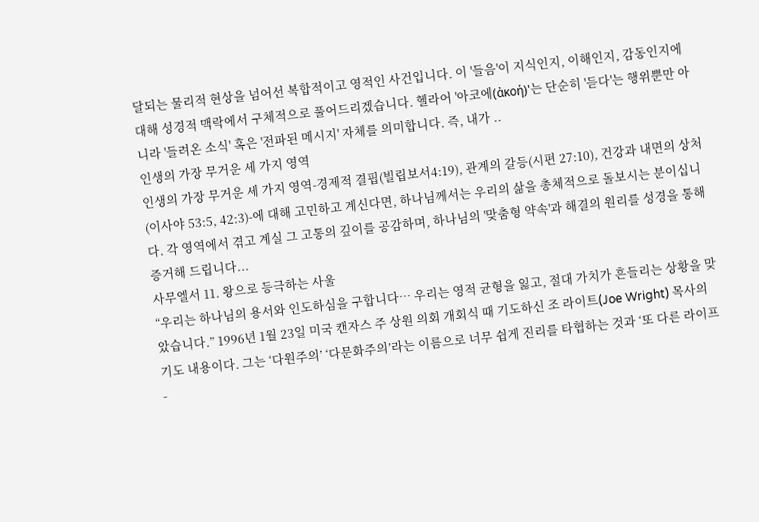달되는 물리적 현상을 넘어선 복합적이고 영적인 사건입니다. 이 '들음'이 지식인지, 이해인지, 감동인지에 대해 성경적 맥락에서 구체적으로 풀어드리겠습니다. 헬라어 '아코에(ἀκοή)'는 단순히 '듣다'는 행위뿐만 아니라 '들려온 소식' 혹은 '전파된 메시지' 자체를 의미합니다. 즉, 내가 ..
인생의 가장 무거운 세 가지 영역
인생의 가장 무거운 세 가지 영역-경제적 결핍(빌립보서4:19), 관계의 갈등(시편 27:10), 건강과 내면의 상처(이사야 53:5, 42:3)-에 대해 고민하고 계신다면, 하나님께서는 우리의 삶을 총체적으로 돌보시는 분이십니다. 각 영역에서 겪고 계실 그 고통의 깊이를 공감하며, 하나님의 '맞춤형 약속'과 해결의 원리를 성경을 통해 증거해 드립니다...
사무엘서 11. 왕으로 등극하는 사울
“우리는 하나님의 용서와 인도하심을 구합니다… 우리는 영적 균형을 잃고, 절대 가치가 흔들리는 상황을 맞았습니다.” 1996년 1월 23일 미국 캔자스 주 상원 의회 개회식 때 기도하신 조 라이트(Joe Wright) 목사의 기도 내용이다. 그는 ‘다원주의’ ‘다문화주의’라는 이름으로 너무 쉽게 진리를 타협하는 것과 ‘또 다른 라이프-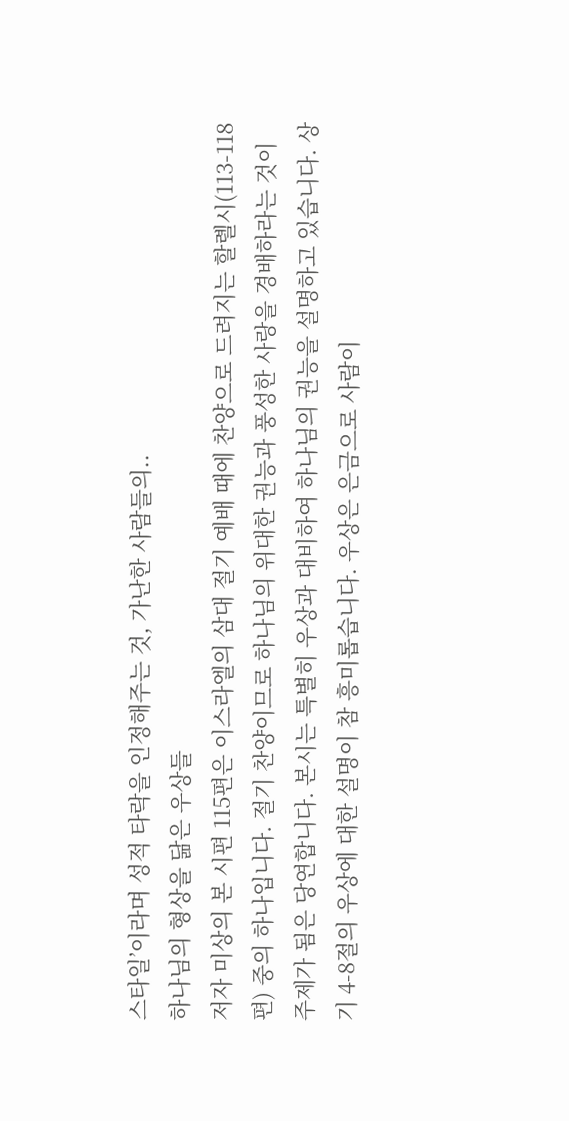스타일’이라며 성적 타락을 인정해주는 것, 가난한 사람들의..
하나님의 형상을 닮은 우상들
저자 미상의 본 시편 115편은 이스라엘의 삼대 절기 예배 때에 찬양으로 드려지는 할롈시(113-118편) 중의 하나입니다. 절기 찬양이므로 하나님의 위대한 권능과 풍성한 사랑을 경배하라는 것이 주제가 됨은 당연합니다. 본시는 특별히 우상과 대비하여 하나님의 권능을 설명하고 있습니다. 상기 4-8절의 우상에 대한 설명이 참 흥미롭습니다. 우상은 은금으로 사람이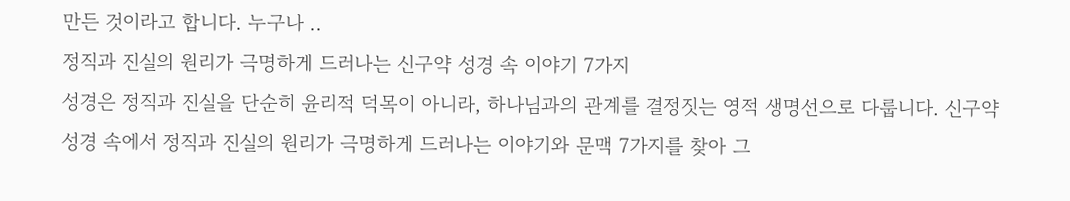만든 것이라고 합니다. 누구나 ..
정직과 진실의 원리가 극명하게 드러나는 신구약 성경 속 이야기 7가지
성경은 정직과 진실을 단순히 윤리적 덕목이 아니라, 하나님과의 관계를 결정짓는 영적 생명선으로 다룹니다. 신구약 성경 속에서 정직과 진실의 원리가 극명하게 드러나는 이야기와 문맥 7가지를 찾아 그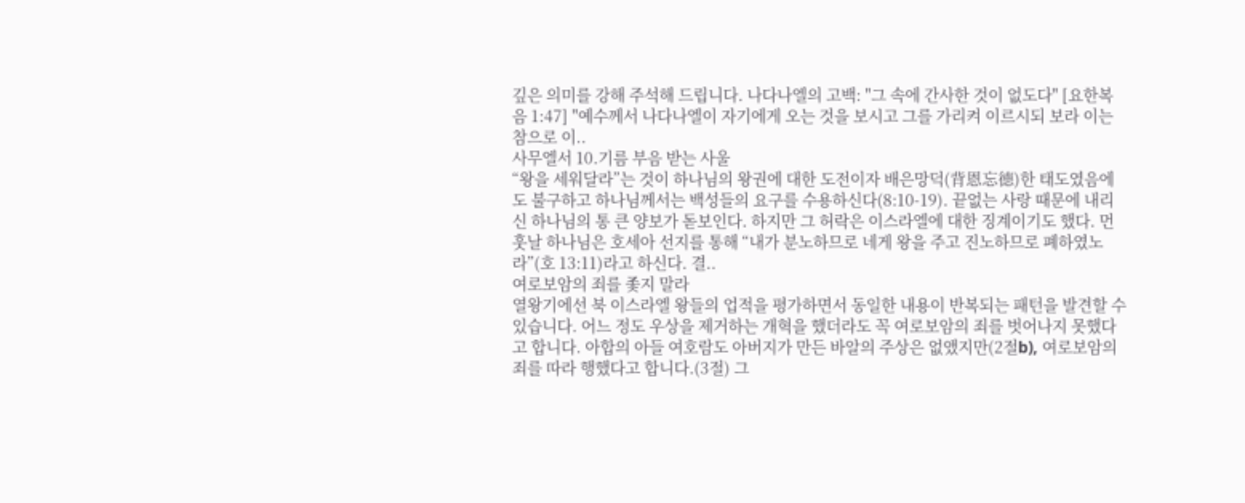깊은 의미를 강해 주석해 드립니다. 나다나엘의 고백: "그 속에 간사한 것이 없도다" [요한복음 1:47] "예수께서 나다나엘이 자기에게 오는 것을 보시고 그를 가리켜 이르시되 보라 이는 참으로 이..
사무엘서 10.기름 부음 받는 사울
“왕을 세워달라”는 것이 하나님의 왕권에 대한 도전이자 배은망덕(背恩忘德)한 태도였음에도 불구하고 하나님께서는 백성들의 요구를 수용하신다(8:10-19). 끝없는 사랑 때문에 내리신 하나님의 통 큰 양보가 돋보인다. 하지만 그 허락은 이스라엘에 대한 징계이기도 했다. 먼 훗날 하나님은 호세아 선지를 통해 “내가 분노하므로 네게 왕을 주고 진노하므로 폐하였노라”(호 13:11)라고 하신다. 결..
여로보암의 죄를 좇지 말라
열왕기에선 북 이스라엘 왕들의 업적을 평가하면서 동일한 내용이 반복되는 패턴을 발견할 수 있습니다. 어느 정도 우상을 제거하는 개혁을 했더라도 꼭 여로보암의 죄를 벗어나지 못했다고 합니다. 아합의 아들 여호람도 아버지가 만든 바알의 주상은 없앴지만(2절b), 여로보암의 죄를 따라 행했다고 합니다.(3절) 그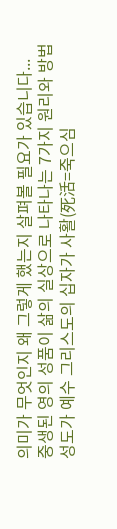의미가 무엇인지 왜 그렇게 했는지 살펴볼 필요가 있습니다...
중생된 영의 성품이 삶의 실상으로 나타나는 7가지 원리와 방법
성도가 예수 그리스도의 십자가 사활(死活=죽으심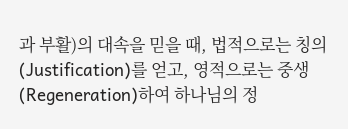과 부활)의 대속을 믿을 때, 법적으로는 칭의(Justification)를 얻고, 영적으로는 중생(Regeneration)하여 하나님의 정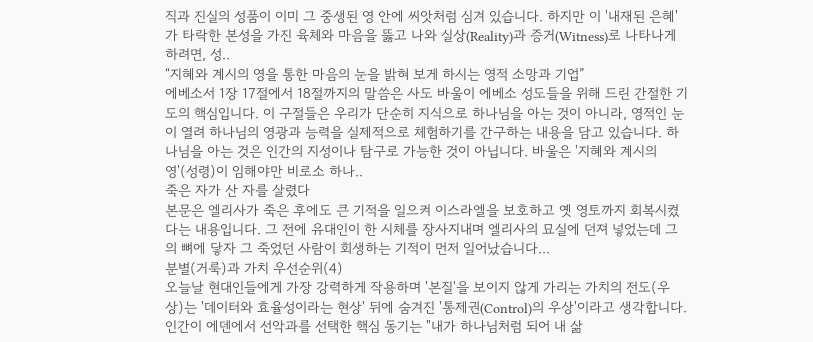직과 진실의 성품이 이미 그 중생된 영 안에 씨앗처럼 심겨 있습니다. 하지만 이 '내재된 은혜'가 타락한 본성을 가진 육체와 마음을 뚫고 나와 실상(Reality)과 증거(Witness)로 나타나게 하려면, 성..
“지혜와 계시의 영을 통한 마음의 눈을 밝혀 보게 하시는 영적 소망과 기업”
에베소서 1장 17절에서 18절까지의 말씀은 사도 바울이 에베소 성도들을 위해 드린 간절한 기도의 핵심입니다. 이 구절들은 우리가 단순히 지식으로 하나님을 아는 것이 아니라, 영적인 눈이 열려 하나님의 영광과 능력을 실제적으로 체험하기를 간구하는 내용을 담고 있습니다. 하나님을 아는 것은 인간의 지성이나 탐구로 가능한 것이 아닙니다. 바울은 '지혜와 계시의 영'(성령)이 임해야만 비로소 하나..
죽은 자가 산 자를 살렸다
본문은 엘리사가 죽은 후에도 큰 기적을 일으켜 이스라엘을 보호하고 옛 영토까지 회복시켰다는 내용입니다. 그 전에 유대인이 한 시체를 장사지내며 엘리사의 묘실에 던져 넣었는데 그의 뼈에 닿자 그 죽었던 사람이 회생하는 기적이 먼저 일어났습니다...
분별(거룩)과 가치 우선순위(4)
오늘날 현대인들에게 가장 강력하게 작용하며 '본질'을 보이지 않게 가리는 가치의 전도(우상)는 '데이터와 효율성이라는 현상' 뒤에 숨겨진 '통제권(Control)의 우상'이라고 생각합니다. 인간이 에덴에서 선악과를 선택한 핵심 동기는 "내가 하나님처럼 되어 내 삶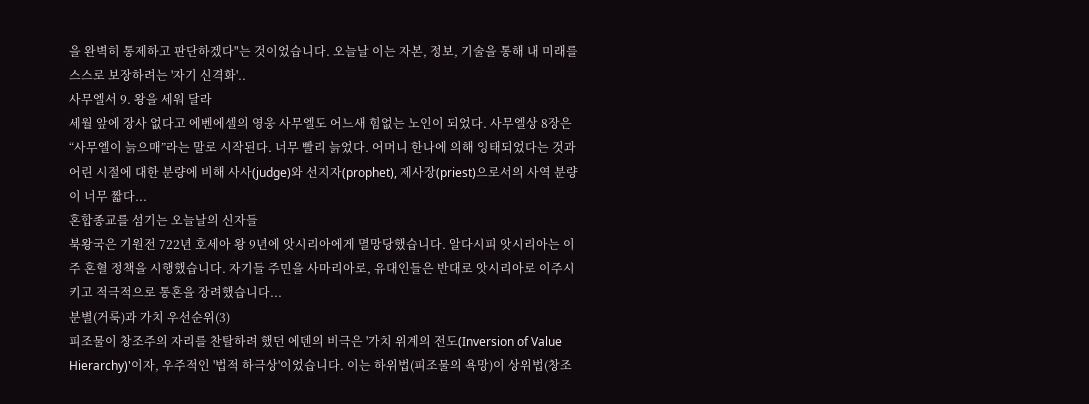을 완벽히 통제하고 판단하겠다"는 것이었습니다. 오늘날 이는 자본, 정보, 기술을 통해 내 미래를 스스로 보장하려는 '자기 신격화'..
사무엘서 9. 왕을 세워 달라
세월 앞에 장사 없다고 에벤에셀의 영웅 사무엘도 어느새 힘없는 노인이 되었다. 사무엘상 8장은 “사무엘이 늙으매”라는 말로 시작된다. 너무 빨리 늙었다. 어머니 한나에 의해 잉태되었다는 것과 어린 시절에 대한 분량에 비해 사사(judge)와 선지자(prophet), 제사장(priest)으로서의 사역 분량이 너무 짧다...
혼합종교를 섬기는 오늘날의 신자들
북왕국은 기원전 722년 호세아 왕 9년에 앗시리아에게 멸망당했습니다. 알다시피 앗시리아는 이주 혼혈 정책을 시행했습니다. 자기들 주민을 사마리아로, 유대인들은 반대로 앗시리아로 이주시키고 적극적으로 통혼을 장려했습니다...
분별(거룩)과 가치 우선순위(3)
피조물이 창조주의 자리를 찬탈하려 했던 에덴의 비극은 '가치 위계의 전도(Inversion of Value Hierarchy)'이자, 우주적인 '법적 하극상'이었습니다. 이는 하위법(피조물의 욕망)이 상위법(창조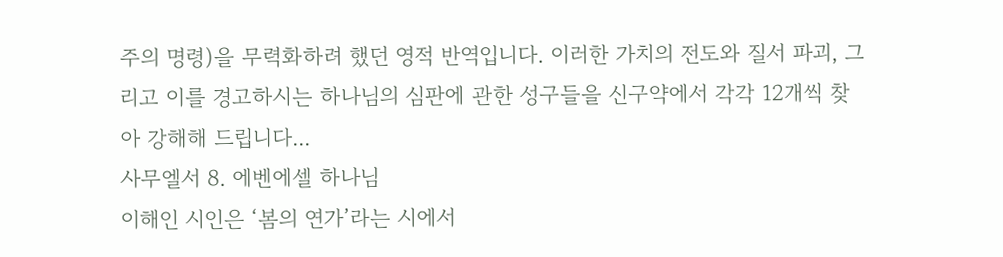주의 명령)을 무력화하려 했던 영적 반역입니다. 이러한 가치의 전도와 질서 파괴, 그리고 이를 경고하시는 하나님의 심판에 관한 성구들을 신구약에서 각각 12개씩 찾아 강해해 드립니다...
사무엘서 8. 에벤에셀 하나님
이해인 시인은 ‘봄의 연가’라는 시에서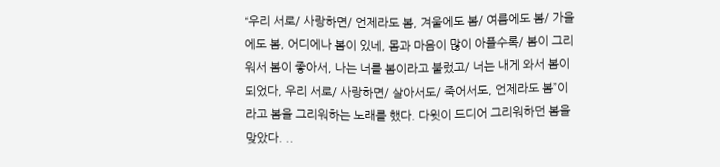“우리 서로/ 사랑하면/ 언제라도 봄, 겨울에도 봄/ 여름에도 봄/ 가을에도 봄, 어디에나 봄이 있네, 몸과 마음이 많이 아플수록/ 봄이 그리워서 봄이 좋아서, 나는 너를 봄이라고 불렀고/ 너는 내게 와서 봄이 되었다, 우리 서로/ 사랑하면/ 살아서도/ 죽어서도, 언제라도 봄”이라고 봄을 그리워하는 노래를 했다. 다윗이 드디어 그리워하던 봄을 맞았다. ..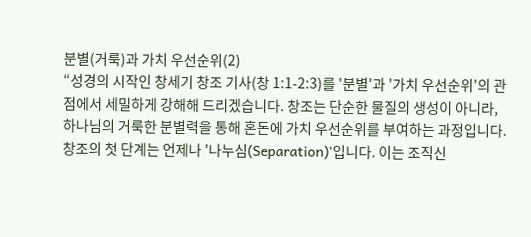분별(거룩)과 가치 우선순위(2)
“성경의 시작인 창세기 창조 기사(창 1:1-2:3)를 '분별'과 '가치 우선순위'의 관점에서 세밀하게 강해해 드리겠습니다. 창조는 단순한 물질의 생성이 아니라, 하나님의 거룩한 분별력을 통해 혼돈에 가치 우선순위를 부여하는 과정입니다. 창조의 첫 단계는 언제나 '나누심(Separation)'입니다. 이는 조직신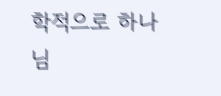학적으로 하나님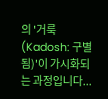의 '거룩(Kadosh: 구별됨)'이 가시화되는 과정입니다...